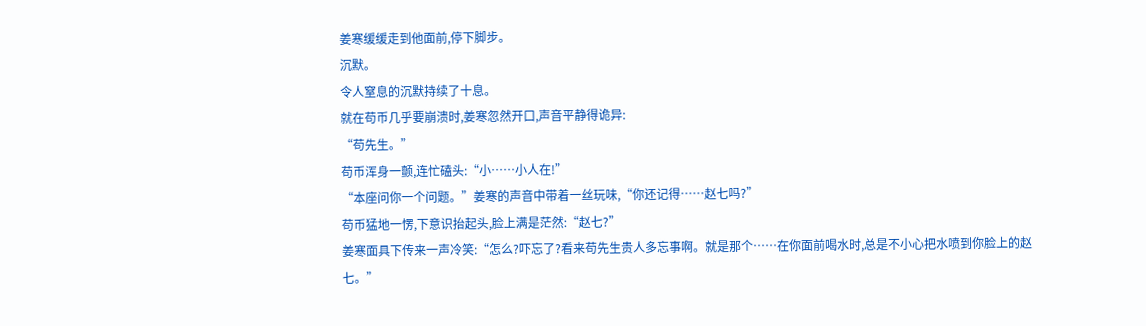姜寒缓缓走到他面前,停下脚步。
沉默。
令人窒息的沉默持续了十息。
就在苟币几乎要崩溃时,姜寒忽然开口,声音平静得诡异:
“苟先生。”
苟币浑身一颤,连忙磕头:“小……小人在!”
“本座问你一个问题。”姜寒的声音中带着一丝玩味,“你还记得……赵七吗?”
苟币猛地一愣,下意识抬起头,脸上满是茫然:“赵七?”
姜寒面具下传来一声冷笑:“怎么?吓忘了?看来苟先生贵人多忘事啊。就是那个……在你面前喝水时,总是不小心把水喷到你脸上的赵七。”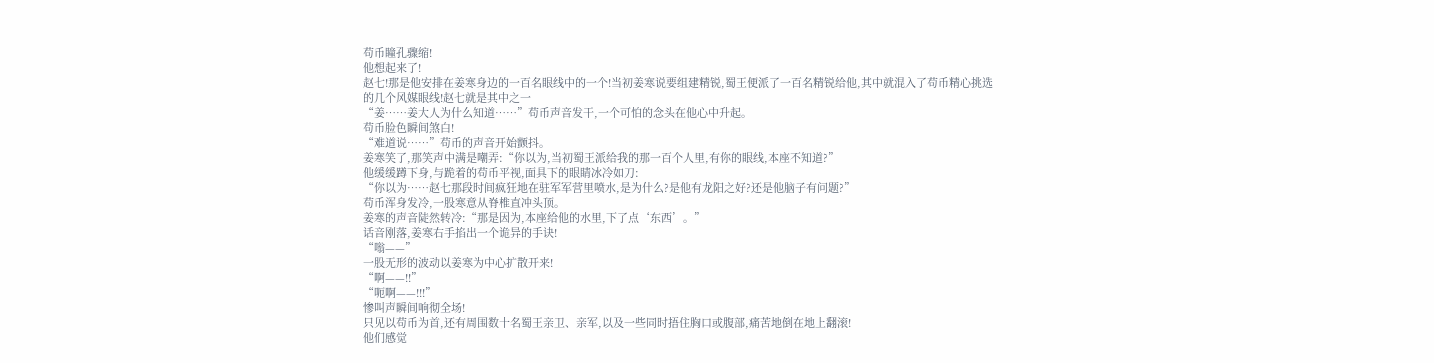苟币瞳孔骤缩!
他想起来了!
赵七!那是他安排在姜寒身边的一百名眼线中的一个!当初姜寒说要组建精锐,蜀王便派了一百名精锐给他,其中就混入了苟币精心挑选的几个风媒眼线!赵七就是其中之一
“姜……姜大人为什么知道……”苟币声音发干,一个可怕的念头在他心中升起。
苟币脸色瞬间煞白!
“难道说……”苟币的声音开始颤抖。
姜寒笑了,那笑声中满是嘲弄:“你以为,当初蜀王派给我的那一百个人里,有你的眼线,本座不知道?”
他缓缓蹲下身,与跪着的苟币平视,面具下的眼睛冰冷如刀:
“你以为……赵七那段时间疯狂地在驻军军营里喷水,是为什么?是他有龙阳之好?还是他脑子有问题?”
苟币浑身发冷,一股寒意从脊椎直冲头顶。
姜寒的声音陡然转冷:“那是因为,本座给他的水里,下了点‘东西’。”
话音刚落,姜寒右手掐出一个诡异的手诀!
“嗡——”
一股无形的波动以姜寒为中心扩散开来!
“啊——!!”
“呃啊——!!!”
惨叫声瞬间响彻全场!
只见以苟币为首,还有周围数十名蜀王亲卫、亲军,以及一些同时捂住胸口或腹部,痛苦地倒在地上翻滚!
他们感觉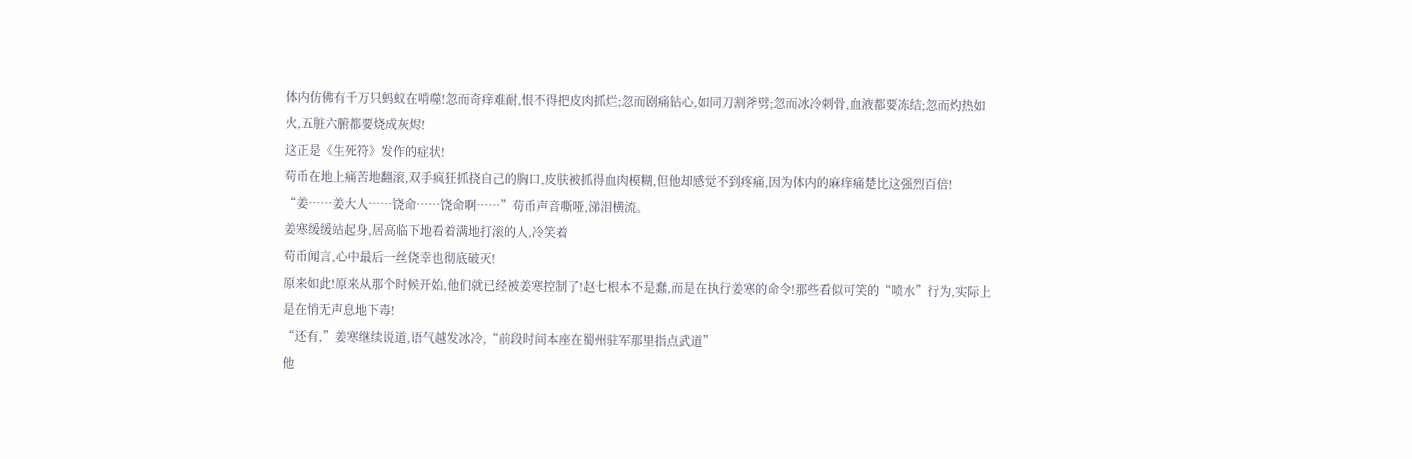体内仿佛有千万只蚂蚁在啃噬!忽而奇痒难耐,恨不得把皮肉抓烂;忽而剧痛钻心,如同刀割斧劈;忽而冰冷刺骨,血液都要冻结;忽而灼热如火,五脏六腑都要烧成灰烬!
这正是《生死符》发作的症状!
苟币在地上痛苦地翻滚,双手疯狂抓挠自己的胸口,皮肤被抓得血肉模糊,但他却感觉不到疼痛,因为体内的麻痒痛楚比这强烈百倍!
“姜……姜大人……饶命……饶命啊……”苟币声音嘶哑,涕泪横流。
姜寒缓缓站起身,居高临下地看着满地打滚的人,冷笑着
苟币闻言,心中最后一丝侥幸也彻底破灭!
原来如此!原来从那个时候开始,他们就已经被姜寒控制了!赵七根本不是蠢,而是在执行姜寒的命令!那些看似可笑的“喷水”行为,实际上是在悄无声息地下毒!
“还有,”姜寒继续说道,语气越发冰冷,“前段时间本座在蜀州驻军那里指点武道”
他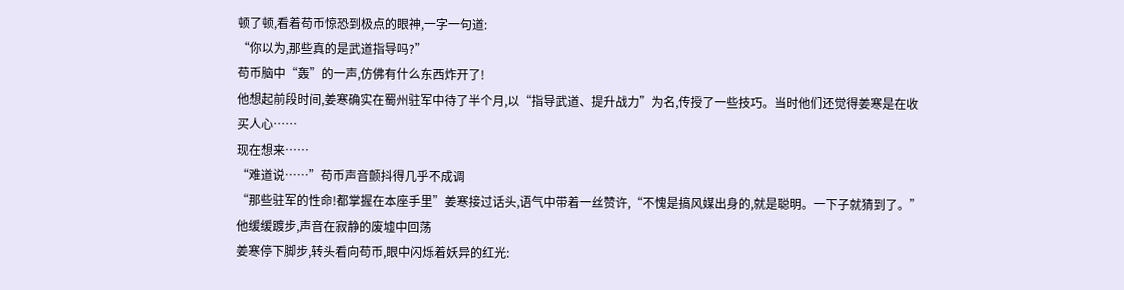顿了顿,看着苟币惊恐到极点的眼神,一字一句道:
“你以为,那些真的是武道指导吗?”
苟币脑中“轰”的一声,仿佛有什么东西炸开了!
他想起前段时间,姜寒确实在蜀州驻军中待了半个月,以“指导武道、提升战力”为名,传授了一些技巧。当时他们还觉得姜寒是在收买人心……
现在想来……
“难道说……”苟币声音颤抖得几乎不成调
“那些驻军的性命!都掌握在本座手里”姜寒接过话头,语气中带着一丝赞许,“不愧是搞风媒出身的,就是聪明。一下子就猜到了。”
他缓缓踱步,声音在寂静的废墟中回荡
姜寒停下脚步,转头看向苟币,眼中闪烁着妖异的红光: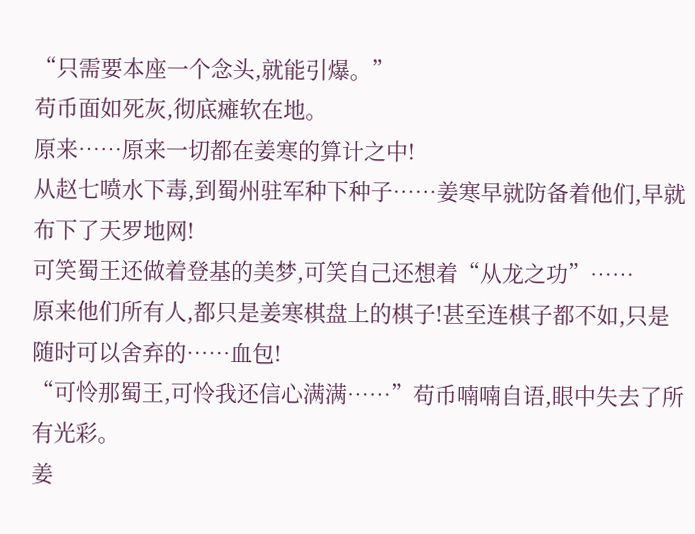“只需要本座一个念头,就能引爆。”
苟币面如死灰,彻底瘫软在地。
原来……原来一切都在姜寒的算计之中!
从赵七喷水下毒,到蜀州驻军种下种子……姜寒早就防备着他们,早就布下了天罗地网!
可笑蜀王还做着登基的美梦,可笑自己还想着“从龙之功”……
原来他们所有人,都只是姜寒棋盘上的棋子!甚至连棋子都不如,只是随时可以舍弃的……血包!
“可怜那蜀王,可怜我还信心满满……”苟币喃喃自语,眼中失去了所有光彩。
姜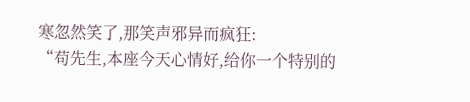寒忽然笑了,那笑声邪异而疯狂:
“苟先生,本座今天心情好,给你一个特别的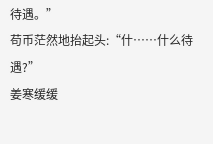待遇。”
苟币茫然地抬起头:“什……什么待遇?”
姜寒缓缓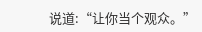说道:“让你当个观众。”